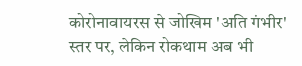कोरोनावायरस से जोखिम 'अति गंभीर' स्तर पर, लेकिन रोकथाम अब भी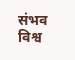संभव
विश्व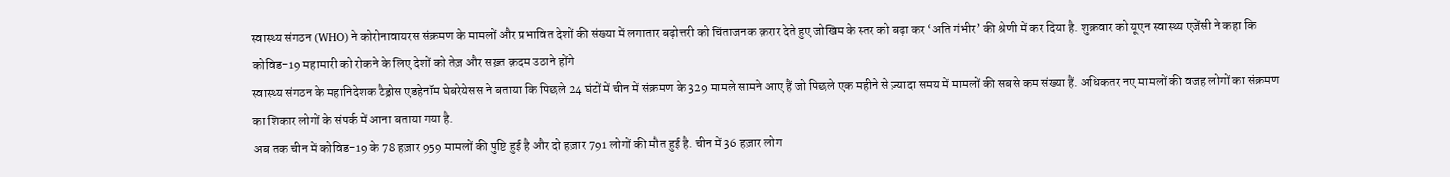स्वास्थ्य संगठन (WHO) ने कोरोनावायरस संक्रमण के मामलों और प्रभावित देशों की संख्या में लगातार बढ़ोत्तरी को चिंताजनक क़रार देते हुए जोखिम के स्तर को बढ़ा कर ‘अति गंभीर’ की श्रेणी में कर दिया है. शुक्रवार को यूएन स्वास्थ्य एजेंसी ने कहा कि कोविड-19 महामारी को रोकने के लिए देशों को तेज़ और सख़्त क़दम उठाने होंगे
स्वास्थ्य संगठन के महानिदेशक टैड्रोस एडहेनॉम घेबरेयेसस ने बताया कि पिछले 24 घंटों में चीन में संक्रमण के 329 मामले सामने आए हैं जो पिछले एक महीने से ज़्यादा समय में मामलों की सबसे कम संख्या हैं. अधिकतर नए मामलों की वजह लोगों का संक्रमण का शिकार लोगों के संपर्क में आना बताया गया है.
अब तक चीन में कोविड-19 के 78 हज़ार 959 मामलों की पुष्टि हुई है और दो हज़ार 791 लोगों की मौत हुई है. चीन में 36 हज़ार लोग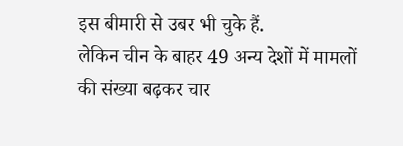इस बीमारी से उबर भी चुके हैं.
लेकिन चीन के बाहर 49 अन्य देशों में मामलों की संख्या बढ़कर चार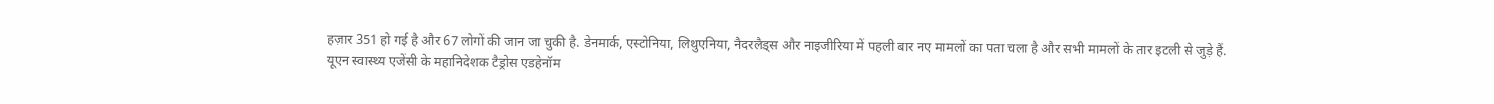हज़ार 351 हो गई है और 67 लोगों की जान जा चुकी है. डेनमार्क, एस्टोनिया, लिथुएनिया, नैदरलैड्स और नाइजीरिया में पहली बार नए मामलों का पता चला है और सभी मामलों के तार इटली से जुड़े हैं.
यूएन स्वास्थ्य एजेंसी के महानिदेशक टैड्रोस एडहेनॉम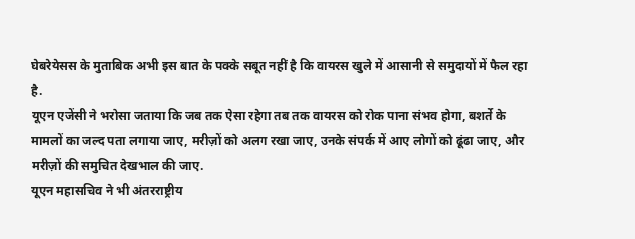घेबरेयेसस के मुताबिक अभी इस बात के पक्के सबूत नहीं है कि वायरस खुले में आसानी से समुदायों में फैल रहा है.
यूएन एजेंसी ने भरोसा जताया कि जब तक ऐसा रहेगा तब तक वायरस को रोक पाना संभव होगा, बशर्ते के मामलों का जल्द पता लगाया जाए, मरीज़ों को अलग रखा जाए, उनके संपर्क में आए लोगों को ढूंढा जाए, और मरीज़ों की समुचित देखभाल की जाए.
यूएन महासचिव ने भी अंतरराष्ट्रीय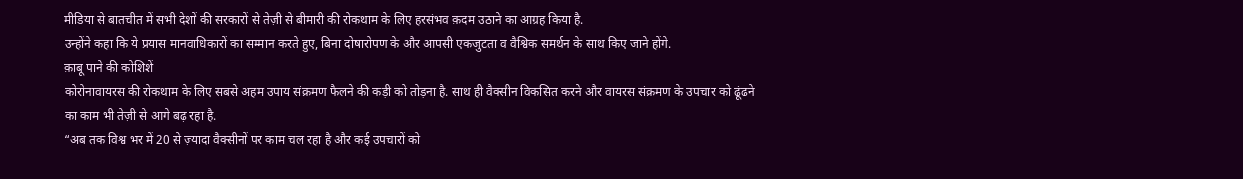मीडिया से बातचीत में सभी देशों की सरकारों से तेज़ी से बीमारी की रोकथाम के लिए हरसंभव क़दम उठाने का आग्रह किया है.
उन्होंने कहा कि ये प्रयास मानवाधिकारों का सम्मान करते हुए, बिना दोषारोपण के और आपसी एकजुटता व वैश्विक समर्थन के साथ किए जाने होंगे.
क़ाबू पाने की कोशिशें
कोरोनावायरस की रोकथाम के लिए सबसे अहम उपाय संक्रमण फैलने की कड़ी को तोड़ना है. साथ ही वैक्सीन विकसित करने और वायरस संक्रमण के उपचार को ढूंढने का काम भी तेज़ी से आगे बढ़ रहा है.
“अब तक विश्व भर में 20 से ज़्यादा वैक्सीनों पर काम चल रहा है और कई उपचारों को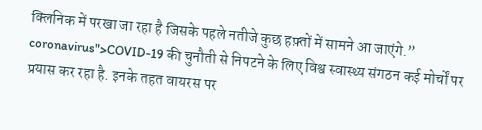क्लिनिक में परखा जा रहा है जिसके पहले नतीजे कुछ हफ़्तों में सामने आ जाएंगे.”
coronavirus">COVID-19 की चुनौती से निपटने के लिए विश्व स्वास्थ्य संगठन कई मोर्चों पर प्रयास कर रहा है. इनके तहत वायरस पर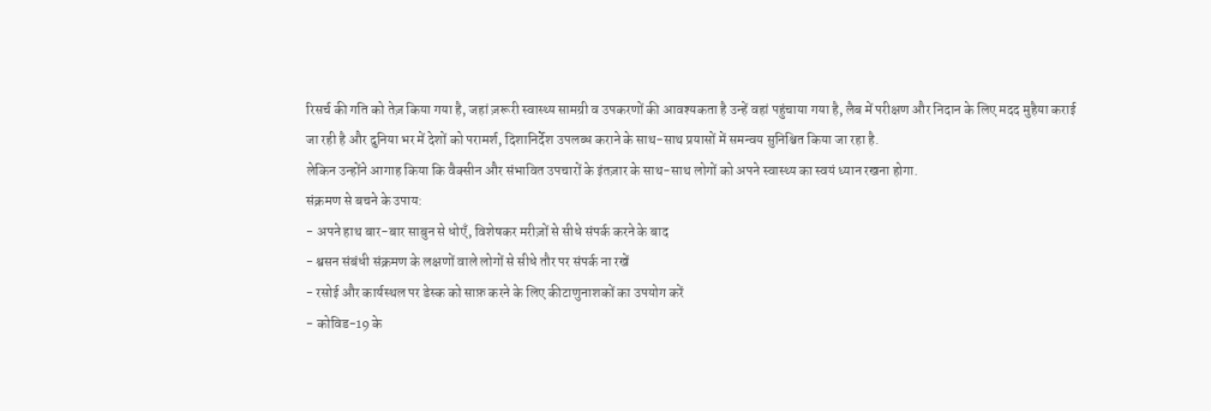रिसर्च की गति को तेज़ किया गया है, जहां ज़रूरी स्वास्थ्य सामग्री व उपकरणों की आवश्यकता है उन्हें वहां पहुंचाया गया है, लैब में परीक्षण और निदान के लिए मदद मुहैया कराई जा रही है और दुनिया भर में देशों को परामर्श, दिशानिर्देश उपलब्ध कराने के साथ-साथ प्रयासों में समन्वय सुनिश्चित किया जा रहा है.
लेकिन उन्होंने आगाह किया कि वैक्सीन और संभावित उपचारों के इंतज़ार के साथ-साथ लोगों को अपने स्वास्थ्य का स्वयं ध्यान रखना होगा.
संक्रमण से बचने के उपाय:
- अपने हाथ बार-बार साबुन से धोएँ, विशेषकर मरीज़ों से सीधे संपर्क करने के बाद
- श्वसन संबंधी संक्रमण के लक्षणों वाले लोगों से सीधे तौर पर संपर्क ना रखें
- रसोई और कार्यस्थल पर डेस्क को साफ़ करने के लिए कीटाणुनाशकों का उपयोग करें
- कोविड-19 के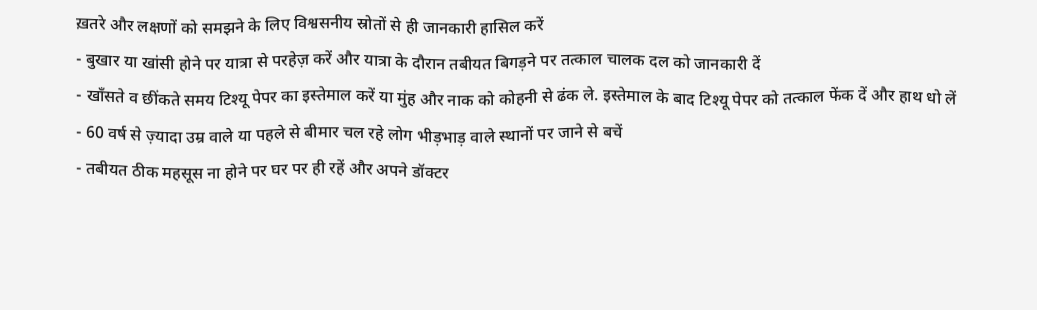ख़तरे और लक्षणों को समझने के लिए विश्वसनीय स्रोतों से ही जानकारी हासिल करें
- बुखार या खांसी होने पर यात्रा से परहेज़ करें और यात्रा के दौरान तबीयत बिगड़ने पर तत्काल चालक दल को जानकारी दें
- खाँसते व छींकते समय टिश्यू पेपर का इस्तेमाल करें या मुंह और नाक को कोहनी से ढंक ले. इस्तेमाल के बाद टिश्यू पेपर को तत्काल फेंक दें और हाथ धो लें
- 60 वर्ष से ज़्यादा उम्र वाले या पहले से बीमार चल रहे लोग भीड़भाड़ वाले स्थानों पर जाने से बचें
- तबीयत ठीक महसूस ना होने पर घर पर ही रहें और अपने डॉक्टर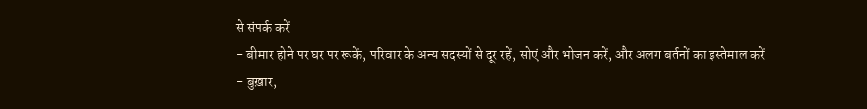से संपर्क करें
- बीमार होने पर घर पर रूकें, परिवार के अन्य सदस्यों से दूर रहें, सोएं और भोजन करें, और अलग बर्तनों का इस्तेमाल करें
- बुख़ार,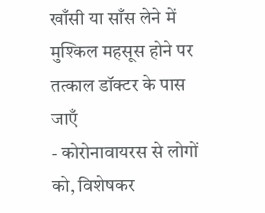खाँसी या साँस लेने में मुश्किल महसूस होने पर तत्काल डॉक्टर के पास जाएँ
- कोरोनावायरस से लोगों को, विशेषकर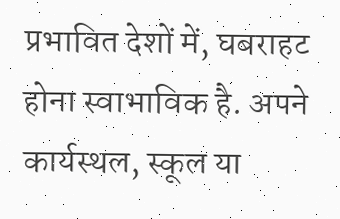प्रभावित देशों में, घबराहट होना स्वाभाविक है. अपने कार्यस्थल, स्कूल या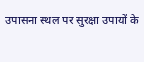उपासना स्थल पर सुरक्षा उपायों के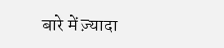बारे में ज़्यादा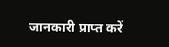जानकारी प्राप्त करें